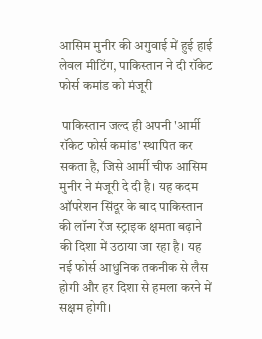आसिम मुनीर की अगुवाई में हुई हाई लेवल मीटिंग, पाकिस्तान ने दी रॉकेट फोर्स कमांड को मंजूरी

 पाकिस्तान जल्द ही अपनी 'आर्मी रॉकेट फोर्स कमांड' स्थापित कर सकता है, जिसे आर्मी चीफ आसिम मुनीर ने मंजूरी दे दी है। यह कदम ऑपरेशन सिंदूर के बाद पाकिस्तान की लॉन्ग रेंज स्ट्राइक क्षमता बढ़ाने की दिशा में उठाया जा रहा है। यह नई फोर्स आधुनिक तकनीक से लैस होगी और हर दिशा से हमला करने में सक्षम होगी।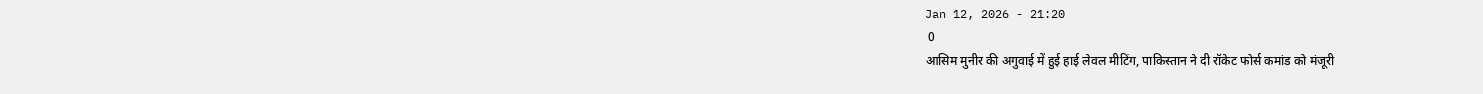Jan 12, 2026 - 21:20
 0
आसिम मुनीर की अगुवाई में हुई हाई लेवल मीटिंग, पाकिस्तान ने दी रॉकेट फोर्स कमांड को मंजूरी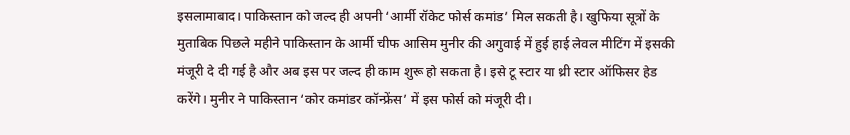इसलामाबाद। पाकिस्तान को जल्द ही अपनी ‘आर्मी रॉकेट फोर्स कमांड’ मिल सकती है। खुफिया सूत्रों के मुताबिक पिछले महीने पाकिस्तान के आर्मी चीफ आसिम मुनीर की अगुवाई में हुई हाई लेवल मीटिंग में इसकी मंजूरी दे दी गई है और अब इस पर जल्द ही काम शुरू हो सकता है। इसे टू स्टार या थ्री स्टार ऑफिसर हेड करेंगे। मुनीर ने पाकिस्तान ‘कोर कमांडर कॉन्फ्रेंस’ में इस फोर्स को मंजूरी दी।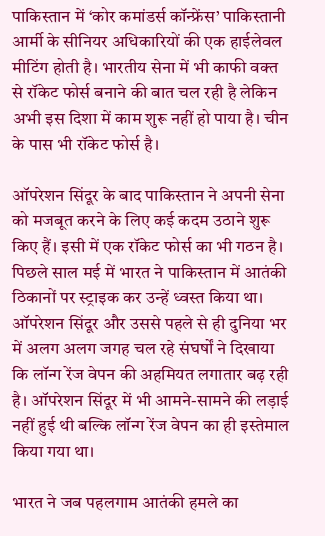पाकिस्तान में ‘कोर कमांडर्स कॉन्फ्रेंस’ पाकिस्तानी आर्मी के सीनियर अधिकारियों की एक हाईलेवल मीटिंग होती है। भारतीय सेना में भी काफी वक्त से रॉकेट फोर्स बनाने की बात चल रही है लेकिन अभी इस दिशा में काम शुरू नहीं हो पाया है। चीन के पास भी रॉकेट फोर्स है।

ऑपरेशन सिंदूर के बाद पाकिस्तान ने अपनी सेना को मजबूत करने के लिए कई कदम उठाने शुरू किए हैं। इसी में एक रॉकेट फोर्स का भी गठन है। पिछले साल मई में भारत ने पाकिस्तान में आतंकी ठिकानों पर स्ट्राइक कर उन्हें ध्वस्त किया था। ऑपरेशन सिंदूर और उससे पहले से ही दुनिया भर में अलग अलग जगह चल रहे संघर्षों ने दिखाया कि लॉन्ग रेंज वेपन की अहमियत लगातार बढ़ रही है। ऑपरेशन सिंदूर में भी आमने-सामने की लड़ाई नहीं हुई थी बल्कि लॉन्ग रेंज वेपन का ही इस्तेमाल किया गया था।

भारत ने जब पहलगाम आतंकी हमले का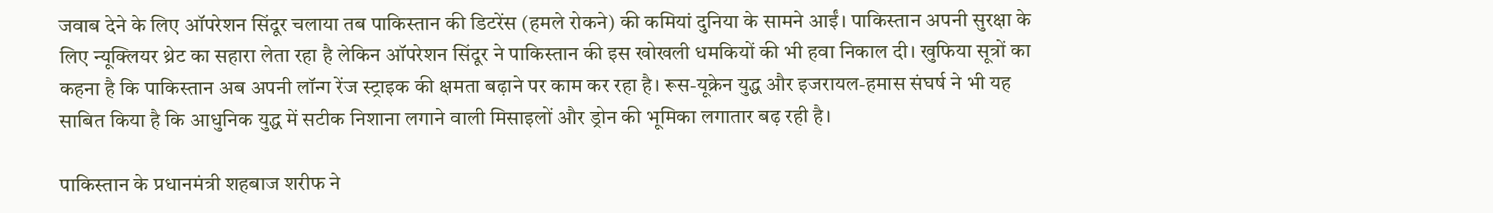जवाब देने के लिए ऑपरेशन सिंदूर चलाया तब पाकिस्तान की डिटरेंस (हमले रोकने) की कमियां दुनिया के सामने आईं। पाकिस्तान अपनी सुरक्षा के लिए न्यूक्लियर थ्रेट का सहारा लेता रहा है लेकिन ऑपरेशन सिंदूर ने पाकिस्तान की इस खोखली धमकियों की भी हवा निकाल दी। खुफिया सूत्रों का कहना है कि पाकिस्तान अब अपनी लॉन्ग रेंज स्ट्राइक की क्षमता बढ़ाने पर काम कर रहा है। रूस-यूक्रेन युद्ध और इजरायल-हमास संघर्ष ने भी यह साबित किया है कि आधुनिक युद्ध में सटीक निशाना लगाने वाली मिसाइलों और ड्रोन की भूमिका लगातार बढ़ रही है।

पाकिस्तान के प्रधानमंत्री शहबाज शरीफ ने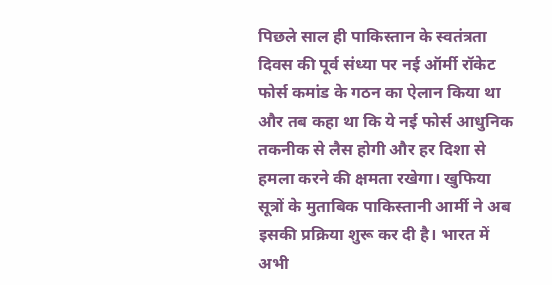पिछले साल ही पाकिस्तान के स्वतंत्रता दिवस की पूर्व संध्या पर नई ऑर्मी रॉकेट फोर्स कमांड के गठन का ऐलान किया था और तब कहा था कि ये नई फोर्स आधुनिक तकनीक से लैस होगी और हर दिशा से हमला करने की क्षमता रखेगा। खुफिया सूत्रों के मुताबिक पाकिस्तानी आर्मी ने अब इसकी प्रक्रिया शुरू कर दी है। भारत में अभी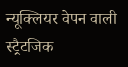न्यूक्लियर वेपन वाली स्ट्रैटजिक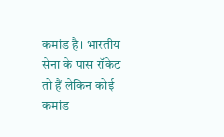कमांड है। भारतीय सेना के पास रॉकेट तो हैं लेकिन कोई कमांड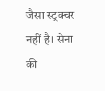जैसा स्ट्रक्चर नहीं है। सेना की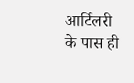आर्टिलरी के पास ही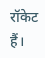रॉकेट हैं।